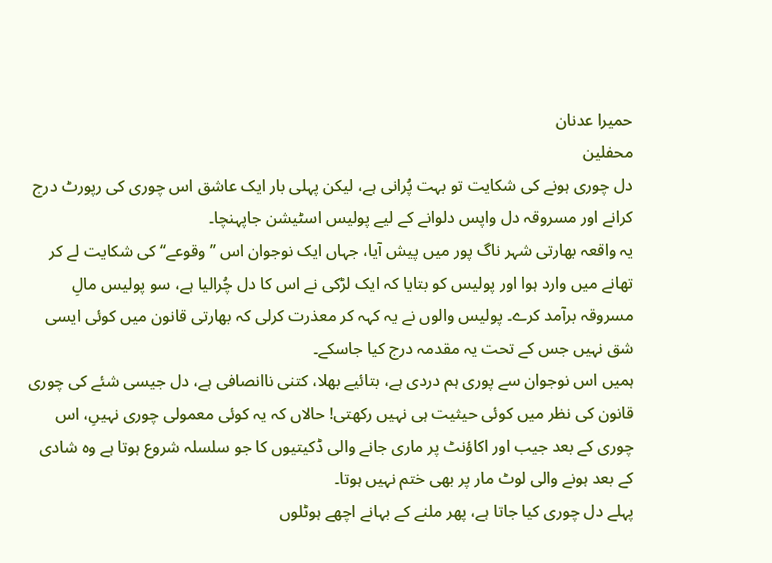حمیرا عدنان
محفلین
دل چوری ہونے کی شکایت تو بہت پُرانی ہے، لیکن پہلی بار ایک عاشق اس چوری کی رپورٹ درج کرانے اور مسروقہ دل واپس دلوانے کے لیے پولیس اسٹیشن جاپہنچا۔
یہ واقعہ بھارتی شہر ناگ پور میں پیش آیا، جہاں ایک نوجوان اس ’’وقوعے‘‘ کی شکایت لے کر تھانے میں وارد ہوا اور پولیس کو بتایا کہ ایک لڑکی نے اس کا دل چُرالیا ہے، سو پولیس مالِ مسروقہ برآمد کرے۔ پولیس والوں نے یہ کہہ کر معذرت کرلی کہ بھارتی قانون میں کوئی ایسی شق نہیں جس کے تحت یہ مقدمہ درج کیا جاسکے۔
ہمیں اس نوجوان سے پوری ہم دردی ہے، بتائیے بھلا، کتنی ناانصافی ہے، دل جیسی شئے کی چوری قانون کی نظر میں کوئی حیثیت ہی نہیں رکھتی! حالاں کہ یہ کوئی معمولی چوری نہیںِ، اس چوری کے بعد جیب اور اکاؤنٹ پر ماری جانے والی ڈکیتیوں کا جو سلسلہ شروع ہوتا ہے وہ شادی کے بعد ہونے والی لوٹ مار پر بھی ختم نہیں ہوتا۔
پہلے دل چوری کیا جاتا ہے، پھر ملنے کے بہانے اچھے ہوٹلوں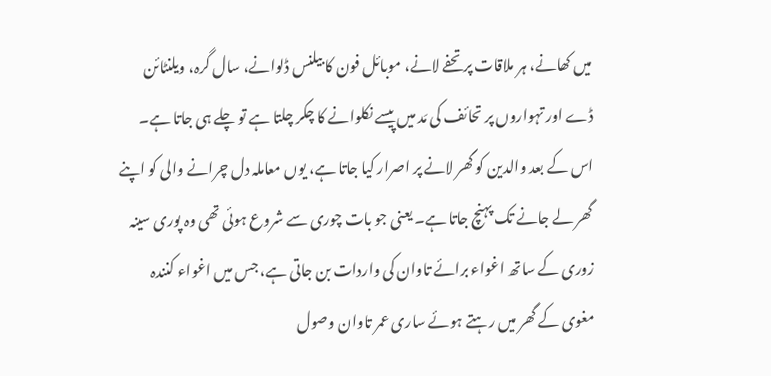میں کھانے، ہر ملاقات پر تحفے لانے، موبائل فون کا بیلنس ڈلوانے، سال گرہ، ویلنٹائن ڈے اور تہواروں پر تحائف کی مَد میں پیسے نکلوانے کا چکر چلتا ہے تو چلے ہی جاتا ہے۔ اس کے بعد والدین کو گھر لانے پر اصرار کیا جاتا ہے، یوں معاملہ دل چرانے والی کو اپنے گھر لے جانے تک پہنچ جاتا ہے۔ یعنی جو بات چوری سے شروع ہوئی تھی وہ پوری سینہ زوری کے ساتھ اغواء برائے تاوان کی واردات بن جاتی ہے، جس میں اغواء کنندہ مغوی کے گھر میں رہتے ہوئے ساری عمر تاوان وصول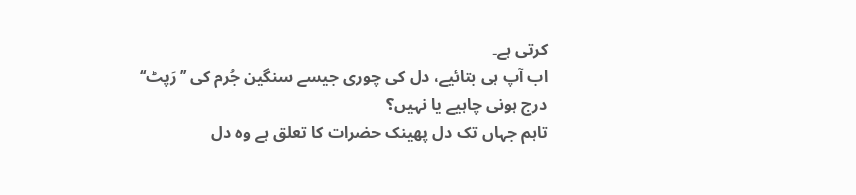کرتی ہے۔
اب آپ ہی بتائیے، دل کی چوری جیسے سنگین جُرم کی ’’رَپٹ‘‘ درج ہونی چاہیے یا نہیں؟
تاہم جہاں تک دل پھینک حضرات کا تعلق ہے وہ دل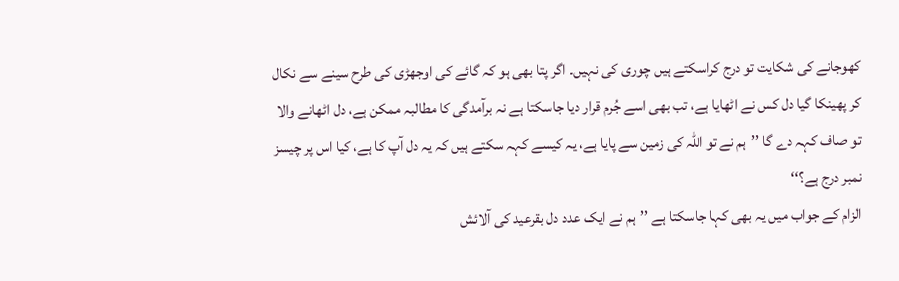کھوجانے کی شکایت تو درج کراسکتے ہیں چوری کی نہیں۔ اگر پتا بھی ہو کہ گائے کی اوجھڑی کی طرح سینے سے نکال کر پھینکا گیا دل کس نے اٹھایا ہے، تب بھی اسے جُرم قرار دیا جاسکتا ہے نہ برآمدگی کا مطالبہ ممکن ہے، دل اٹھانے والا تو صاف کہہ دے گا ’’ہم نے تو اللہ کی زمین سے پایا ہے، یہ کیسے کہہ سکتے ہیں کہ یہ دل آپ کا ہے، کیا اس پر چیسز نمبر درج ہے؟‘‘
الزام کے جواب میں یہ بھی کہا جاسکتا ہے ’’ہم نے ایک عدد دل بقرعید کی آلائش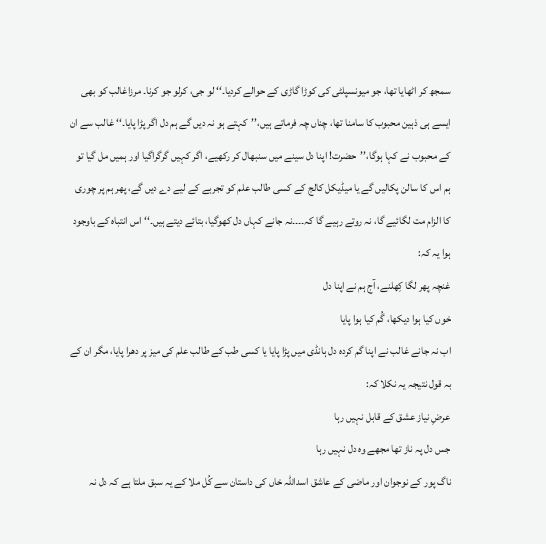سمجھ کر اٹھایا تھا، جو میونسپلٹی کی کوڑا گاڑی کے حوالے کردیا۔‘‘ لو جی، کرلو جو کرنا۔ مرزاغالب کو بھی ایسے ہی ذہین محبوب کا سامنا تھا، چناں چہ فرماتے ہیں،’’کہتے ہو نہ دیں گے ہم دل اگر پڑا پایا۔‘‘ غالب سے ان کے محبوب نے کہا ہوگا،’’حضرت! اپنا دل سینے میں سنبھال کر رکھیے، اگر کہیں گرگراگیا اور ہمیں مل گیا تو ہم اس کا سالن پکالیں گے یا میڈیکل کالج کے کسی طالب علم کو تجربے کے لیے دے دیں گے، پھر ہم پر چوری کا الزام مت لگائیے گا، نہ روتے رہیے گا کہ۔۔۔۔نہ جانے کہاں دل کھوگیا، بتائے دیتے ہیں۔‘‘ اس انتباہ کے باوجود ہوا یہ کہ:
غنچہ پھر لگا کِھلنے، آج ہم نے اپنا دل
خوں کیا ہوا دیکھا، گُم کیا ہوا پایا
اب نہ جانے غالب نے اپنا گم کردہ دل ہانڈی میں پڑا پایا یا کسی طب کے طالب علم کی میز پر دھرا پایا، مگر ان کے بہ قول نتیجہ یہ نکلا کہ:
عرضِ نیاز عشق کے قابل نہیں رہا
جس دل پہ ناز تھا مجھے وہ دل نہیں رہا
ناگ پور کے نوجوان اور ماضی کے عاشق اسداللہ خاں کی داستان سے کُل ملا کے یہ سبق ملتا ہے کہ دل نہ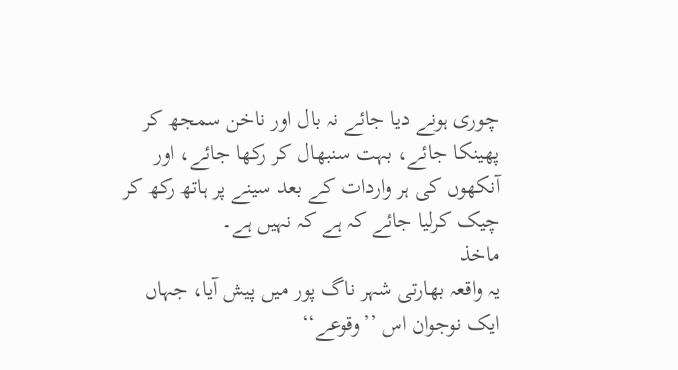چوری ہونے دیا جائے نہ بال اور ناخن سمجھ کر پھینکا جائے، بہت سنبھال کر رکھا جائے، اور آنکھوں کی ہر واردات کے بعد سینے پر ہاتھ رکھ کر چیک کرلیا جائے کہ ہے کہ نہیں ہے۔
ماخذ
یہ واقعہ بھارتی شہر ناگ پور میں پیش آیا، جہاں ایک نوجوان اس ’’وقوعے‘‘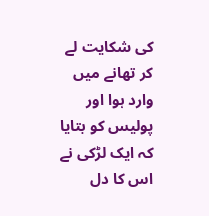کی شکایت لے کر تھانے میں وارد ہوا اور پولیس کو بتایا کہ ایک لڑکی نے اس کا دل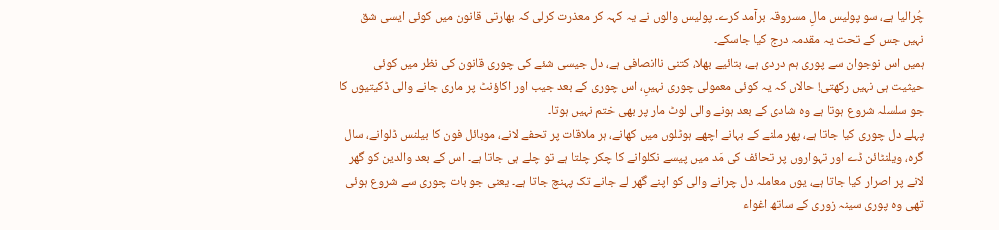چُرالیا ہے، سو پولیس مالِ مسروقہ برآمد کرے۔ پولیس والوں نے یہ کہہ کر معذرت کرلی کہ بھارتی قانون میں کوئی ایسی شق نہیں جس کے تحت یہ مقدمہ درج کیا جاسکے۔
ہمیں اس نوجوان سے پوری ہم دردی ہے، بتائیے بھلا، کتنی ناانصافی ہے، دل جیسی شئے کی چوری قانون کی نظر میں کوئی حیثیت ہی نہیں رکھتی! حالاں کہ یہ کوئی معمولی چوری نہیںِ، اس چوری کے بعد جیب اور اکاؤنٹ پر ماری جانے والی ڈکیتیوں کا جو سلسلہ شروع ہوتا ہے وہ شادی کے بعد ہونے والی لوٹ مار پر بھی ختم نہیں ہوتا۔
پہلے دل چوری کیا جاتا ہے، پھر ملنے کے بہانے اچھے ہوٹلوں میں کھانے، ہر ملاقات پر تحفے لانے، موبائل فون کا بیلنس ڈلوانے، سال گرہ، ویلنٹائن ڈے اور تہواروں پر تحائف کی مَد میں پیسے نکلوانے کا چکر چلتا ہے تو چلے ہی جاتا ہے۔ اس کے بعد والدین کو گھر لانے پر اصرار کیا جاتا ہے، یوں معاملہ دل چرانے والی کو اپنے گھر لے جانے تک پہنچ جاتا ہے۔ یعنی جو بات چوری سے شروع ہوئی تھی وہ پوری سینہ زوری کے ساتھ اغواء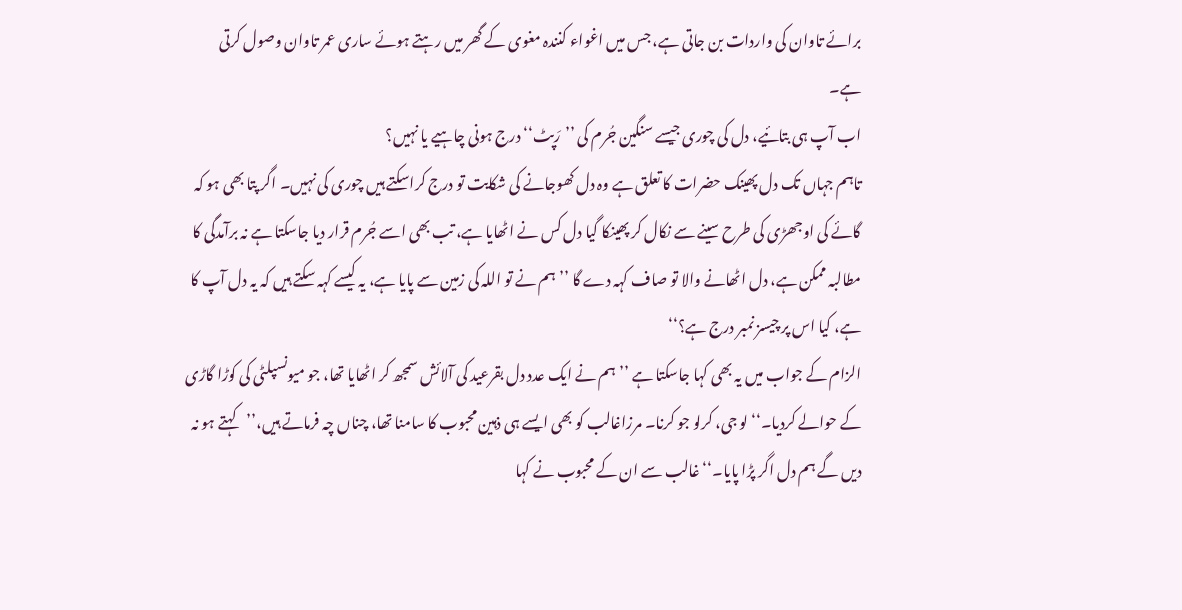برائے تاوان کی واردات بن جاتی ہے، جس میں اغواء کنندہ مغوی کے گھر میں رہتے ہوئے ساری عمر تاوان وصول کرتی ہے۔
اب آپ ہی بتائیے، دل کی چوری جیسے سنگین جُرم کی ’’رَپٹ‘‘ درج ہونی چاہیے یا نہیں؟
تاہم جہاں تک دل پھینک حضرات کا تعلق ہے وہ دل کھوجانے کی شکایت تو درج کراسکتے ہیں چوری کی نہیں۔ اگر پتا بھی ہو کہ گائے کی اوجھڑی کی طرح سینے سے نکال کر پھینکا گیا دل کس نے اٹھایا ہے، تب بھی اسے جُرم قرار دیا جاسکتا ہے نہ برآمدگی کا مطالبہ ممکن ہے، دل اٹھانے والا تو صاف کہہ دے گا ’’ہم نے تو اللہ کی زمین سے پایا ہے، یہ کیسے کہہ سکتے ہیں کہ یہ دل آپ کا ہے، کیا اس پر چیسز نمبر درج ہے؟‘‘
الزام کے جواب میں یہ بھی کہا جاسکتا ہے ’’ہم نے ایک عدد دل بقرعید کی آلائش سمجھ کر اٹھایا تھا، جو میونسپلٹی کی کوڑا گاڑی کے حوالے کردیا۔‘‘ لو جی، کرلو جو کرنا۔ مرزاغالب کو بھی ایسے ہی ذہین محبوب کا سامنا تھا، چناں چہ فرماتے ہیں،’’کہتے ہو نہ دیں گے ہم دل اگر پڑا پایا۔‘‘ غالب سے ان کے محبوب نے کہا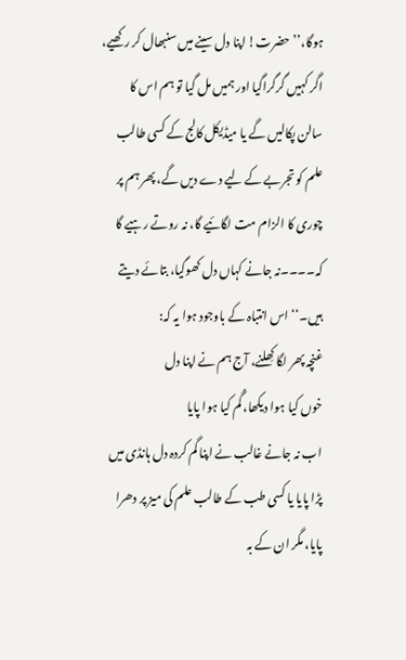ہوگا،’’حضرت! اپنا دل سینے میں سنبھال کر رکھیے، اگر کہیں گرگراگیا اور ہمیں مل گیا تو ہم اس کا سالن پکالیں گے یا میڈیکل کالج کے کسی طالب علم کو تجربے کے لیے دے دیں گے، پھر ہم پر چوری کا الزام مت لگائیے گا، نہ روتے رہیے گا کہ۔۔۔۔نہ جانے کہاں دل کھوگیا، بتائے دیتے ہیں۔‘‘ اس انتباہ کے باوجود ہوا یہ کہ:
غنچہ پھر لگا کِھلنے، آج ہم نے اپنا دل
خوں کیا ہوا دیکھا، گُم کیا ہوا پایا
اب نہ جانے غالب نے اپنا گم کردہ دل ہانڈی میں پڑا پایا یا کسی طب کے طالب علم کی میز پر دھرا پایا، مگر ان کے بہ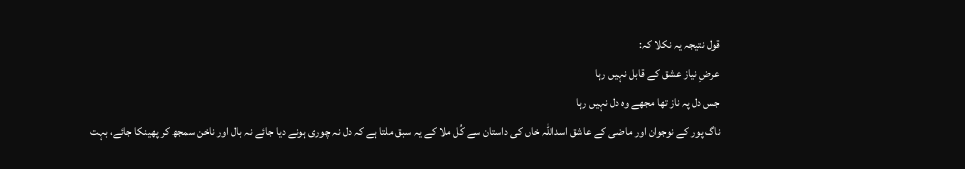قول نتیجہ یہ نکلا کہ:
عرضِ نیاز عشق کے قابل نہیں رہا
جس دل پہ ناز تھا مجھے وہ دل نہیں رہا
ناگ پور کے نوجوان اور ماضی کے عاشق اسداللہ خاں کی داستان سے کُل ملا کے یہ سبق ملتا ہے کہ دل نہ چوری ہونے دیا جائے نہ بال اور ناخن سمجھ کر پھینکا جائے، بہت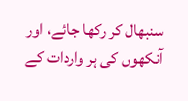سنبھال کر رکھا جائے، اور آنکھوں کی ہر واردات کے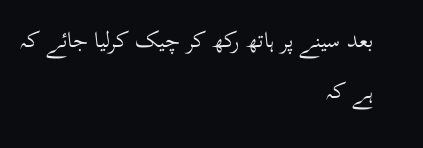بعد سینے پر ہاتھ رکھ کر چیک کرلیا جائے کہ ہے کہ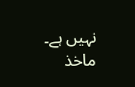نہیں ہے۔
ماخذ